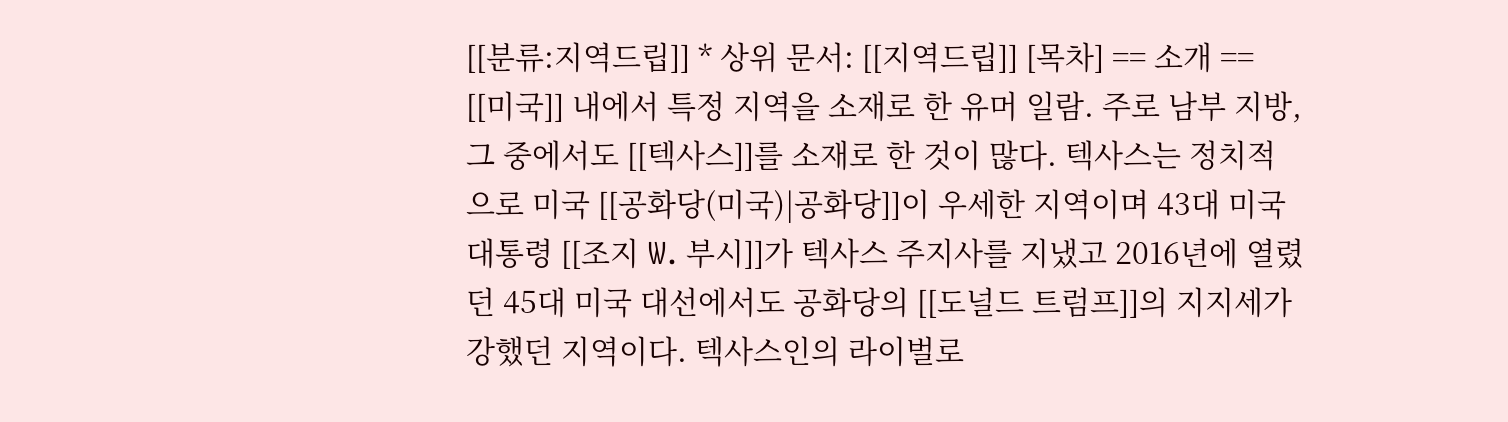[[분류:지역드립]] * 상위 문서: [[지역드립]] [목차] == 소개 == [[미국]] 내에서 특정 지역을 소재로 한 유머 일람. 주로 남부 지방, 그 중에서도 [[텍사스]]를 소재로 한 것이 많다. 텍사스는 정치적으로 미국 [[공화당(미국)|공화당]]이 우세한 지역이며 43대 미국 대통령 [[조지 W. 부시]]가 텍사스 주지사를 지냈고 2016년에 열렸던 45대 미국 대선에서도 공화당의 [[도널드 트럼프]]의 지지세가 강했던 지역이다. 텍사스인의 라이벌로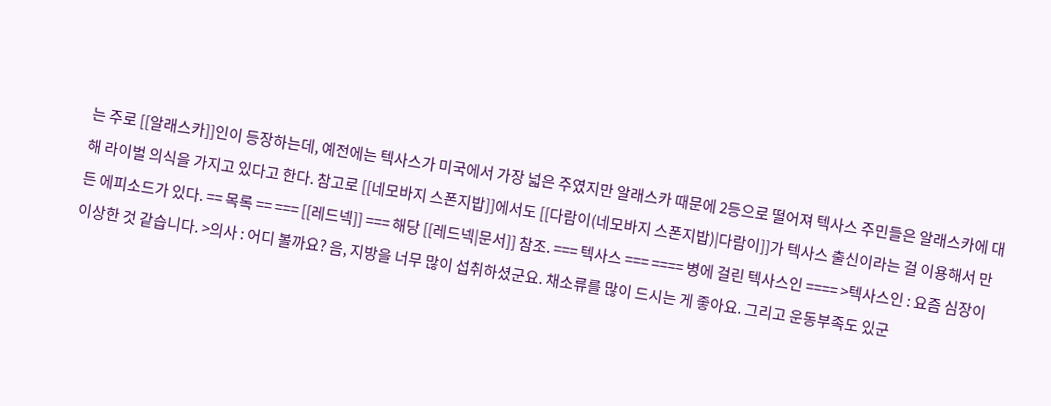는 주로 [[알래스카]]인이 등장하는데, 예전에는 텍사스가 미국에서 가장 넓은 주였지만 알래스카 때문에 2등으로 떨어져 텍사스 주민들은 알래스카에 대해 라이벌 의식을 가지고 있다고 한다. 참고로 [[네모바지 스폰지밥]]에서도 [[다람이(네모바지 스폰지밥)|다람이]]가 텍사스 출신이라는 걸 이용해서 만든 에피소드가 있다. == 목록 == === [[레드넥]] === 해당 [[레드넥|문서]] 참조. === 텍사스 === ==== 병에 걸린 텍사스인 ==== >텍사스인 : 요즘 심장이 이상한 것 같습니다. >의사 : 어디 볼까요? 음, 지방을 너무 많이 섭취하셨군요. 채소류를 많이 드시는 게 좋아요. 그리고 운동부족도 있군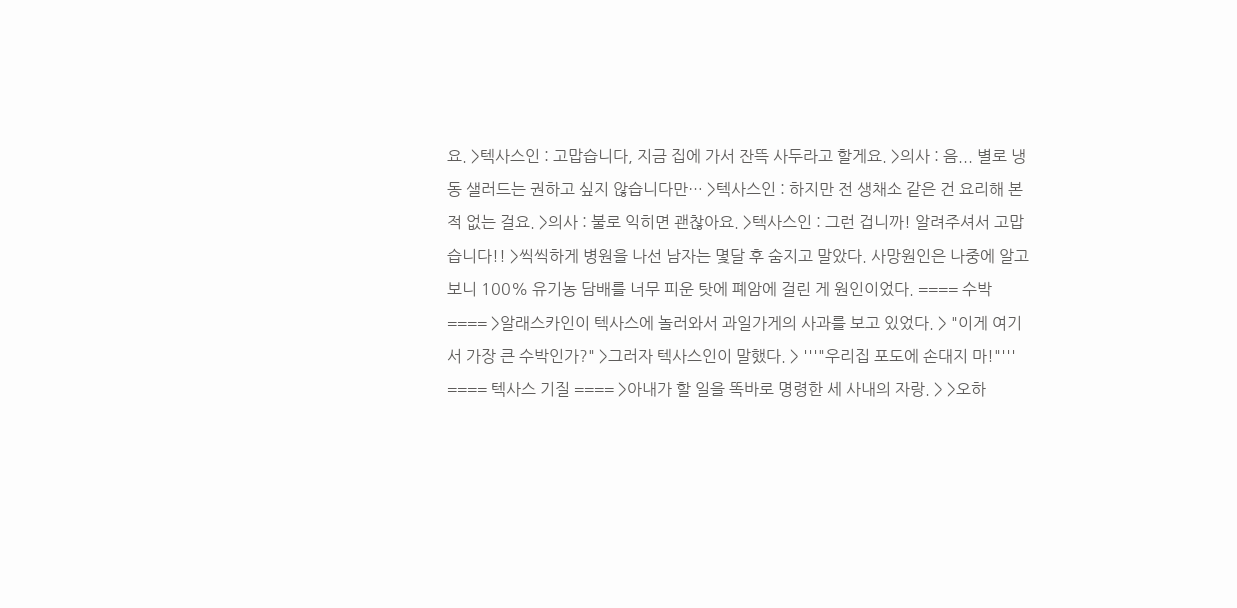요. >텍사스인 : 고맙습니다, 지금 집에 가서 잔뜩 사두라고 할게요. >의사 : 음... 별로 냉동 샐러드는 권하고 싶지 않습니다만… >텍사스인 : 하지만 전 생채소 같은 건 요리해 본 적 없는 걸요. >의사 : 불로 익히면 괜찮아요. >텍사스인 : 그런 겁니까! 알려주셔서 고맙습니다!! >씩씩하게 병원을 나선 남자는 몇달 후 숨지고 말았다. 사망원인은 나중에 알고 보니 100% 유기농 담배를 너무 피운 탓에 폐암에 걸린 게 원인이었다. ==== 수박 ==== >알래스카인이 텍사스에 놀러와서 과일가게의 사과를 보고 있었다. > "이게 여기서 가장 큰 수박인가?" >그러자 텍사스인이 말했다. > '''"우리집 포도에 손대지 마!"''' ==== 텍사스 기질 ==== >아내가 할 일을 똑바로 명령한 세 사내의 자랑. > >오하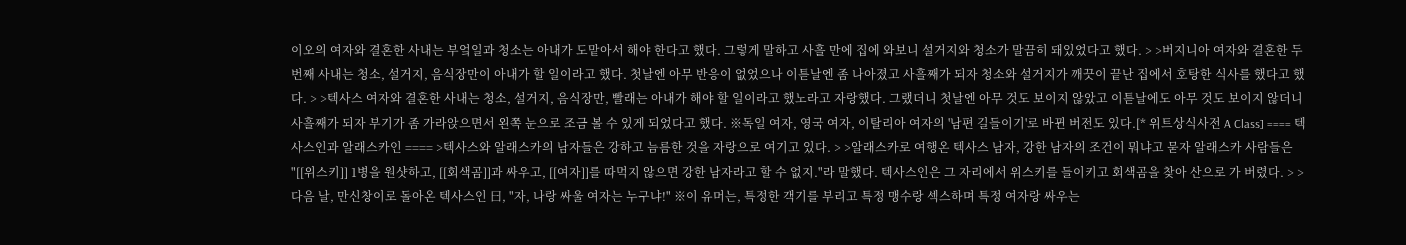이오의 여자와 결혼한 사내는 부엌일과 청소는 아내가 도맡아서 해야 한다고 했다. 그렇게 말하고 사흘 만에 집에 와보니 설거지와 청소가 말끔히 돼있었다고 했다. > >버지니아 여자와 결혼한 두 번째 사내는 청소, 설거지, 음식장만이 아내가 할 일이라고 했다. 첫날엔 아무 반응이 없었으나 이튿날엔 좀 나아졌고 사흘째가 되자 청소와 설거지가 깨끗이 끝난 집에서 호탕한 식사를 했다고 했다. > >텍사스 여자와 결혼한 사내는 청소, 설거지, 음식장만, 빨래는 아내가 해야 할 일이라고 했노라고 자랑했다. 그랬더니 첫날엔 아무 것도 보이지 않았고 이튿날에도 아무 것도 보이지 않더니 사흘째가 되자 부기가 좀 가라앉으면서 왼쪽 눈으로 조금 볼 수 있게 되었다고 했다. ※독일 여자, 영국 여자, 이탈리아 여자의 '남편 길들이기'로 바뀐 버전도 있다.[* 위트상식사전 A Class] ==== 텍사스인과 알래스카인 ==== >텍사스와 알래스카의 남자들은 강하고 늠름한 것을 자랑으로 여기고 있다. > >알래스카로 여행온 텍사스 남자, 강한 남자의 조건이 뭐냐고 묻자 알래스카 사람들은 "[[위스키]] 1병을 원샷하고, [[회색곰]]과 싸우고, [[여자]]를 따먹지 않으면 강한 남자라고 할 수 없지."라 말했다. 텍사스인은 그 자리에서 위스키를 들이키고 회색곰을 찾아 산으로 가 버렸다. > >다음 날, 만신창이로 돌아온 텍사스인 曰, "자, 나랑 싸울 여자는 누구냐!" ※이 유머는, 특정한 객기를 부리고 특정 맹수랑 섹스하며 특정 여자랑 싸우는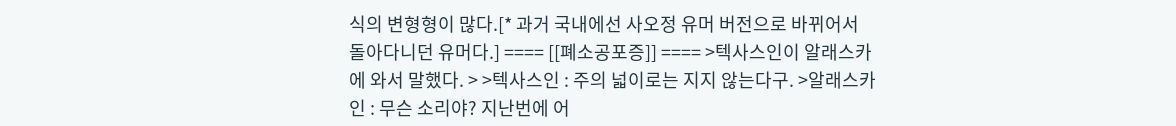식의 변형형이 많다.[* 과거 국내에선 사오정 유머 버전으로 바뀌어서 돌아다니던 유머다.] ==== [[폐소공포증]] ==== >텍사스인이 알래스카에 와서 말했다. > >텍사스인 : 주의 넓이로는 지지 않는다구. >알래스카인 : 무슨 소리야? 지난번에 어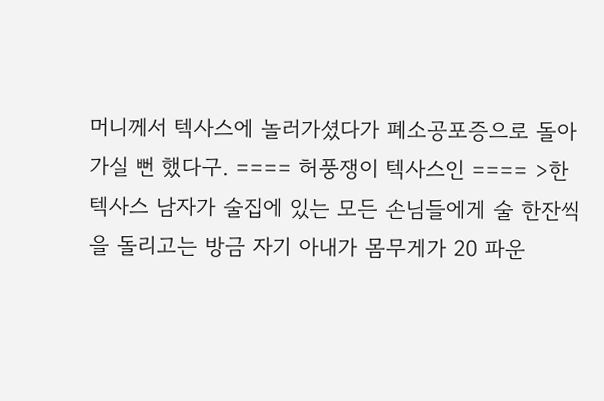머니께서 텍사스에 놀러가셨다가 폐소공포증으로 돌아가실 뻔 했다구. ==== 허풍쟁이 텍사스인 ==== >한 텍사스 남자가 술집에 있는 모든 손님들에게 술 한잔씩을 돌리고는 방금 자기 아내가 몸무게가 20 파운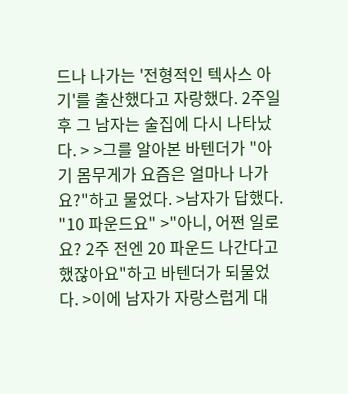드나 나가는 '전형적인 텍사스 아기'를 출산했다고 자랑했다. 2주일 후 그 남자는 술집에 다시 나타났다. > >그를 알아본 바텐더가 "아기 몸무게가 요즘은 얼마나 나가요?"하고 물었다. >남자가 답했다. "10 파운드요" >"아니, 어쩐 일로요? 2주 전엔 20 파운드 나간다고 했잖아요"하고 바텐더가 되물었다. >이에 남자가 자랑스럽게 대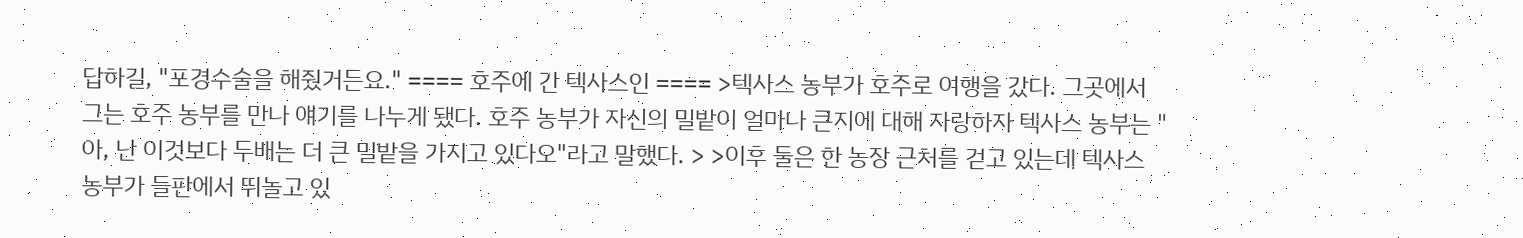답하길, "포경수술을 해줬거든요." ==== 호주에 간 텍사스인 ==== >텍사스 농부가 호주로 여행을 갔다. 그곳에서 그는 호주 농부를 만나 얘기를 나누게 됐다. 호주 농부가 자신의 밀밭이 얼마나 큰지에 대해 자랑하자 텍사스 농부는 "아, 난 이것보다 두배는 더 큰 밀밭을 가지고 있다오"라고 말했다. > >이후 둘은 한 농장 근처를 걷고 있는데 텍사스 농부가 들판에서 뛰놀고 있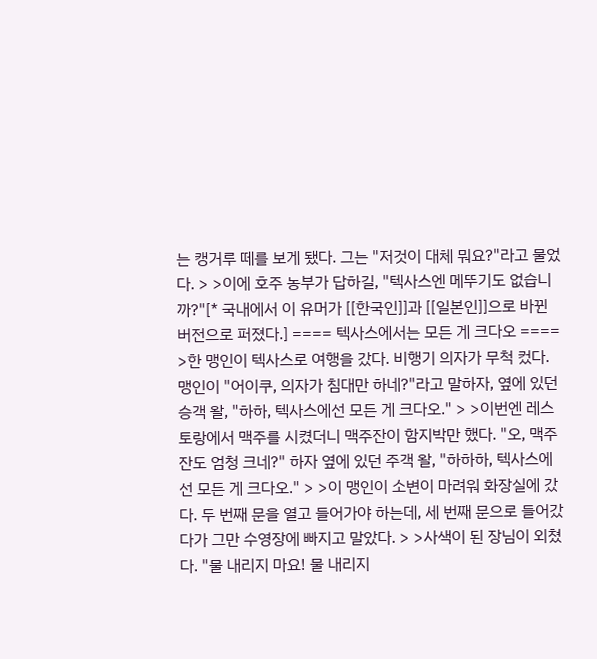는 캥거루 떼를 보게 됐다. 그는 "저것이 대체 뭐요?"라고 물었다. > >이에 호주 농부가 답하길, "텍사스엔 메뚜기도 없습니까?"[* 국내에서 이 유머가 [[한국인]]과 [[일본인]]으로 바뀐 버전으로 퍼졌다.] ==== 텍사스에서는 모든 게 크다오 ==== >한 맹인이 텍사스로 여행을 갔다. 비행기 의자가 무척 컸다. 맹인이 "어이쿠, 의자가 침대만 하네?"라고 말하자, 옆에 있던 승객 왈, "하하, 텍사스에선 모든 게 크다오." > >이번엔 레스토랑에서 맥주를 시켰더니 맥주잔이 함지박만 했다. "오, 맥주잔도 엄청 크네?" 하자 옆에 있던 주객 왈, "하하하, 텍사스에선 모든 게 크다오." > >이 맹인이 소변이 마려워 화장실에 갔다. 두 번째 문을 열고 들어가야 하는데, 세 번째 문으로 들어갔다가 그만 수영장에 빠지고 말았다. > >사색이 된 장님이 외쳤다. "물 내리지 마요! 물 내리지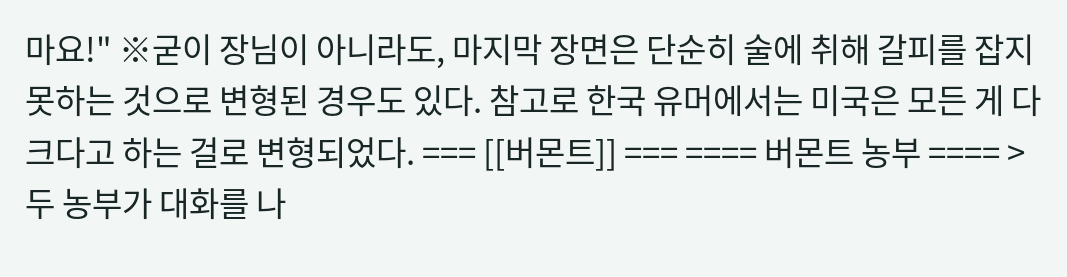마요!" ※굳이 장님이 아니라도, 마지막 장면은 단순히 술에 취해 갈피를 잡지 못하는 것으로 변형된 경우도 있다. 참고로 한국 유머에서는 미국은 모든 게 다 크다고 하는 걸로 변형되었다. === [[버몬트]] === ==== 버몬트 농부 ==== > 두 농부가 대화를 나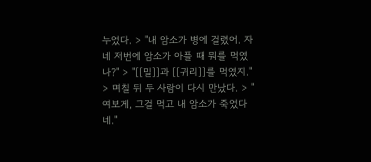누었다. > "내 암소가 병에 걸렸어. 자네 저번에 암소가 아플 때 뭐를 먹였나?" > "[[밀]]과 [[귀리]]를 먹였지." > 며칠 뒤 두 사람이 다시 만났다. > "여보게, 그걸 먹고 내 암소가 죽었다네."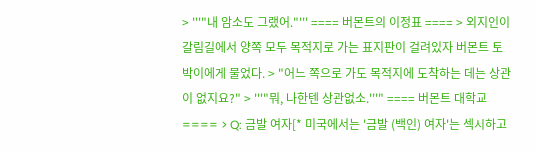> '''"내 암소도 그랬어."''' ==== 버몬트의 이정표 ==== > 외지인이 갈림길에서 양쪽 모두 목적지로 가는 표지판이 걸려있자 버몬트 토박이에게 물었다. > "어느 쪽으로 가도 목적지에 도착하는 데는 상관이 없지요?" > '''"뭐, 나한텐 상관없소.'''" ==== 버몬트 대학교 ==== > Q: 금발 여자[* 미국에서는 '금발 (백인) 여자'는 섹시하고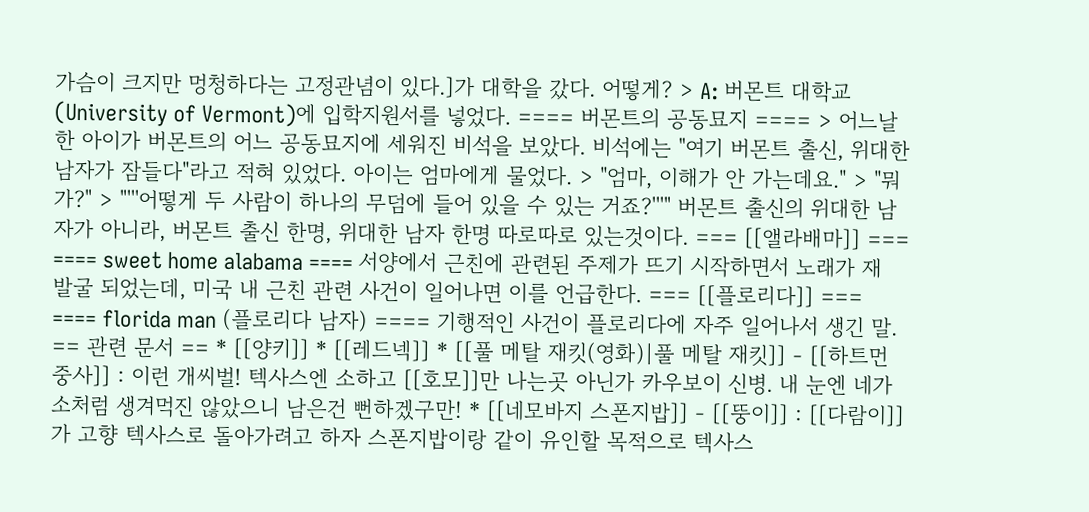가슴이 크지만 멍청하다는 고정관념이 있다.]가 대학을 갔다. 어떻게? > A: 버몬트 대학교(University of Vermont)에 입학지원서를 넣었다. ==== 버몬트의 공동묘지 ==== > 어느날 한 아이가 버몬트의 어느 공동묘지에 세워진 비석을 보았다. 비석에는 "여기 버몬트 출신, 위대한 남자가 잠들다"라고 적혀 있었다. 아이는 엄마에게 물었다. > "엄마, 이해가 안 가는데요." > "뭐가?" > "'''어떻게 두 사람이 하나의 무덤에 들어 있을 수 있는 거죠?'''" 버몬트 출신의 위대한 남자가 아니라, 버몬트 출신 한명, 위대한 남자 한명 따로따로 있는것이다. === [[앨라배마]] === ==== sweet home alabama ==== 서양에서 근친에 관련된 주제가 뜨기 시작하면서 노래가 재발굴 되었는데, 미국 내 근친 관련 사건이 일어나면 이를 언급한다. === [[플로리다]] === ==== florida man (플로리다 남자) ==== 기행적인 사건이 플로리다에 자주 일어나서 생긴 말. == 관련 문서 == * [[양키]] * [[레드넥]] * [[풀 메탈 재킷(영화)|풀 메탈 재킷]] - [[하트먼 중사]] : 이런 개씨벌! 텍사스엔 소하고 [[호모]]만 나는곳 아닌가 카우보이 신병. 내 눈엔 네가 소처럼 생겨먹진 않았으니 남은건 뻔하겠구만! * [[네모바지 스폰지밥]] - [[뚱이]] : [[다람이]]가 고향 텍사스로 돌아가려고 하자 스폰지밥이랑 같이 유인할 목적으로 텍사스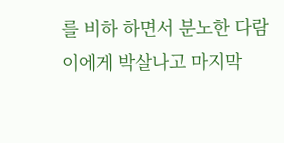를 비하 하면서 분노한 다람이에게 박살나고 마지막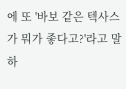에 또 '바보 같은 텍사스가 뭐가 좋다고?'라고 말하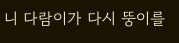니 다람이가 다시 뚱이를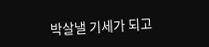박살낼 기세가 되고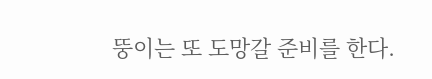뚱이는 또 도망갈 준비를 한다.